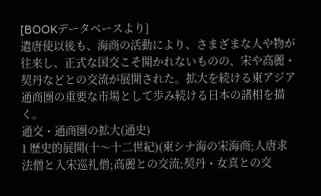[BOOKデータベースより]
遣唐使以後も、海商の活動により、さまざまな人や物が往来し、正式な国交こそ開かれないものの、宋や高麗・契丹などとの交流が展開された。拡大を続ける東アジア通商圏の重要な市場として歩み続ける日本の諸相を描く。
通交・通商圏の拡大(通史)
1 歴史的展開(十〜十二世紀)(東シナ海の宋海商;人唐求法僧と入宋巡礼僧;高麗との交流;契丹・女真との交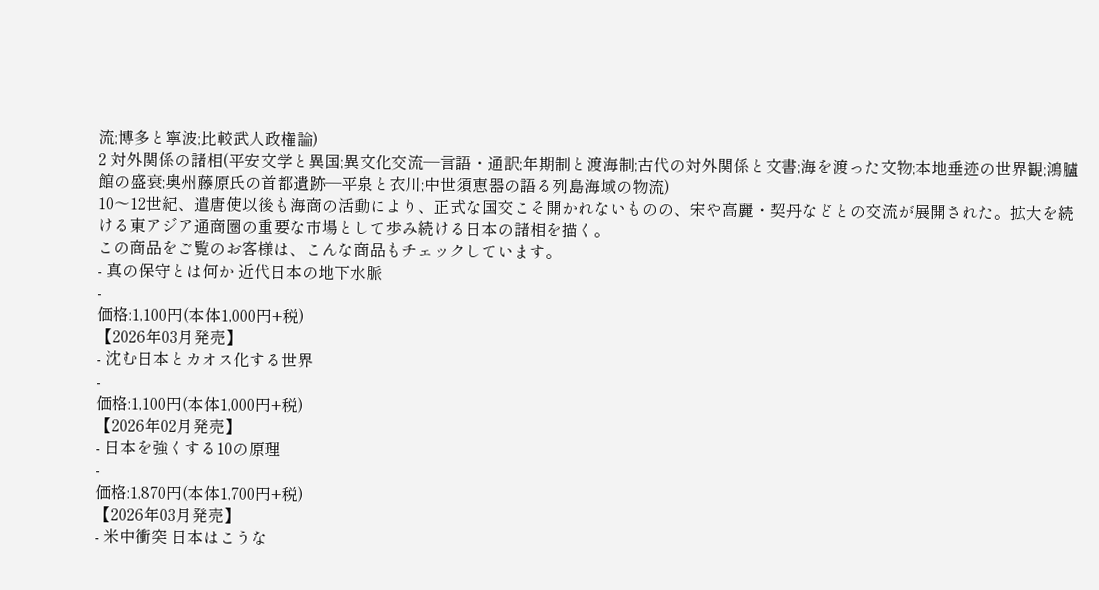流;博多と寧波;比較武人政権論)
2 対外関係の諸相(平安文学と異国;異文化交流―言語・通訳;年期制と渡海制;古代の対外関係と文書;海を渡った文物;本地垂迹の世界観;鴻臚館の盛衰;奥州藤原氏の首都遺跡―平泉と衣川;中世須恵器の語る列島海域の物流)
10〜12世紀、遣唐使以後も海商の活動により、正式な国交こそ開かれないものの、宋や高麗・契丹などとの交流が展開された。拡大を続ける東アジア通商圏の重要な市場として歩み続ける日本の諸相を描く。
この商品をご覧のお客様は、こんな商品もチェックしています。
- 真の保守とは何か 近代日本の地下水脈
-
価格:1,100円(本体1,000円+税)
【2026年03月発売】
- 沈む日本とカオス化する世界
-
価格:1,100円(本体1,000円+税)
【2026年02月発売】
- 日本を強くする10の原理
-
価格:1,870円(本体1,700円+税)
【2026年03月発売】
- 米中衝突 日本はこうな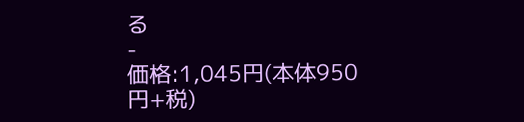る
-
価格:1,045円(本体950円+税)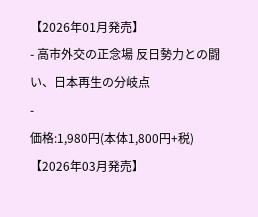【2026年01月発売】
- 高市外交の正念場 反日勢力との闘い、日本再生の分岐点
-
価格:1,980円(本体1,800円+税)
【2026年03月発売】